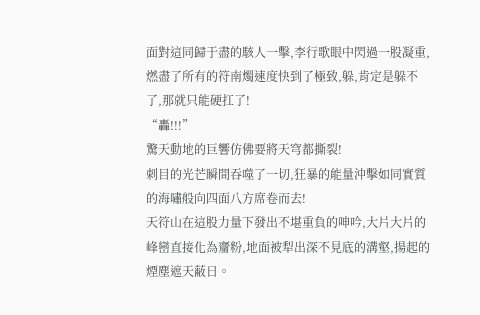面對這同歸于盡的駭人一擊,李行歌眼中閃過一股凝重,燃盡了所有的符南燭速度快到了極致,躲,肯定是躲不了,那就只能硬扛了!
“轟!!!”
驚天動地的巨響仿佛要將天穹都撕裂!
刺目的光芒瞬間吞噬了一切,狂暴的能量沖擊如同實質的海嘯般向四面八方席卷而去!
天符山在這股力量下發出不堪重負的呻吟,大片大片的峰巒直接化為齏粉,地面被犁出深不見底的溝壑,揚起的煙塵遮天蔽日。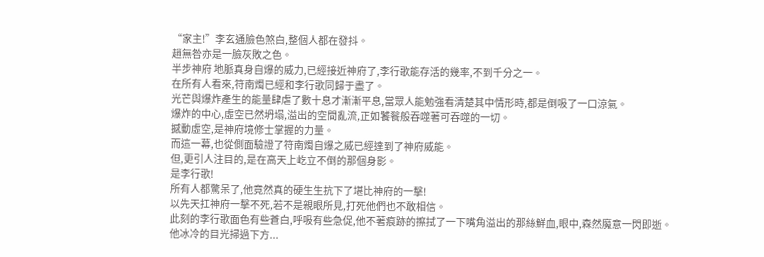“家主!”李玄通臉色煞白,整個人都在發抖。
趙無咎亦是一臉灰敗之色。
半步神府 地脈真身自爆的威力,已經接近神府了,李行歌能存活的幾率,不到千分之一。
在所有人看來,符南燭已經和李行歌同歸于盡了。
光芒與爆炸產生的能量肆虐了數十息才漸漸平息,當眾人能勉強看清楚其中情形時,都是倒吸了一口涼氣。
爆炸的中心,虛空已然坍塌,溢出的空間亂流,正如饕餮般吞噬著可吞噬的一切。
撼動虛空,是神府境修士掌握的力量。
而這一幕,也從側面驗證了符南燭自爆之威已經達到了神府威能。
但,更引人注目的,是在高天上屹立不倒的那個身影。
是李行歌!
所有人都驚呆了,他竟然真的硬生生抗下了堪比神府的一擊!
以先天扛神府一擊不死,若不是親眼所見,打死他們也不敢相信。
此刻的李行歌面色有些蒼白,呼吸有些急促,他不著痕跡的擦拭了一下嘴角溢出的那絲鮮血,眼中,森然魔意一閃即逝。
他冰冷的目光掃過下方...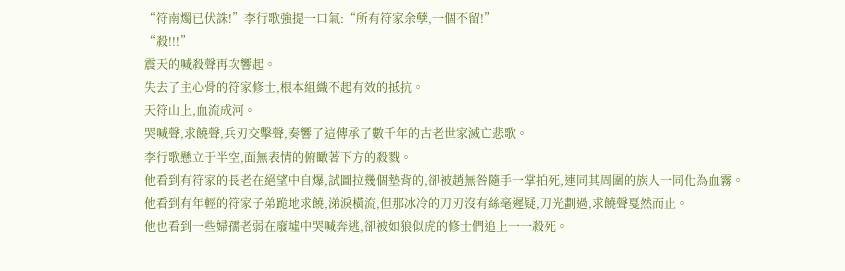“符南燭已伏誅!”李行歌強提一口氣:“所有符家余孽,一個不留!”
“殺!!!”
震天的喊殺聲再次響起。
失去了主心骨的符家修士,根本組織不起有效的抵抗。
天符山上,血流成河。
哭喊聲,求饒聲,兵刃交擊聲,奏響了這傳承了數千年的古老世家滅亡悲歌。
李行歌懸立于半空,面無表情的俯瞰著下方的殺戮。
他看到有符家的長老在絕望中自爆,試圖拉幾個墊背的,卻被趙無咎隨手一掌拍死,連同其周圍的族人一同化為血霧。
他看到有年輕的符家子弟跪地求饒,涕淚橫流,但那冰冷的刀刃沒有絲毫遲疑,刀光劃過,求饒聲戛然而止。
他也看到一些婦孺老弱在廢墟中哭喊奔逃,卻被如狼似虎的修士們追上一一殺死。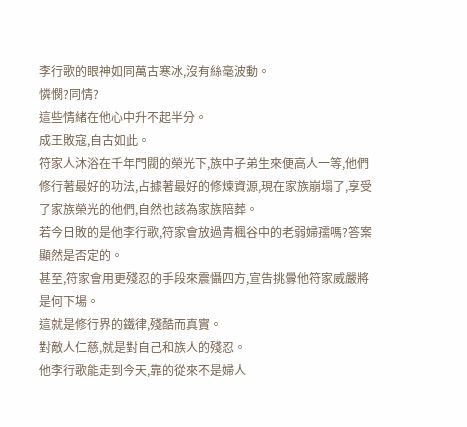李行歌的眼神如同萬古寒冰,沒有絲毫波動。
憐憫?同情?
這些情緒在他心中升不起半分。
成王敗寇,自古如此。
符家人沐浴在千年門閥的榮光下,族中子弟生來便高人一等,他們修行著最好的功法,占據著最好的修煉資源,現在家族崩塌了,享受了家族榮光的他們,自然也該為家族陪葬。
若今日敗的是他李行歌,符家會放過青楓谷中的老弱婦孺嗎?答案顯然是否定的。
甚至,符家會用更殘忍的手段來震懾四方,宣告挑釁他符家威嚴將是何下場。
這就是修行界的鐵律,殘酷而真實。
對敵人仁慈,就是對自己和族人的殘忍。
他李行歌能走到今天,靠的從來不是婦人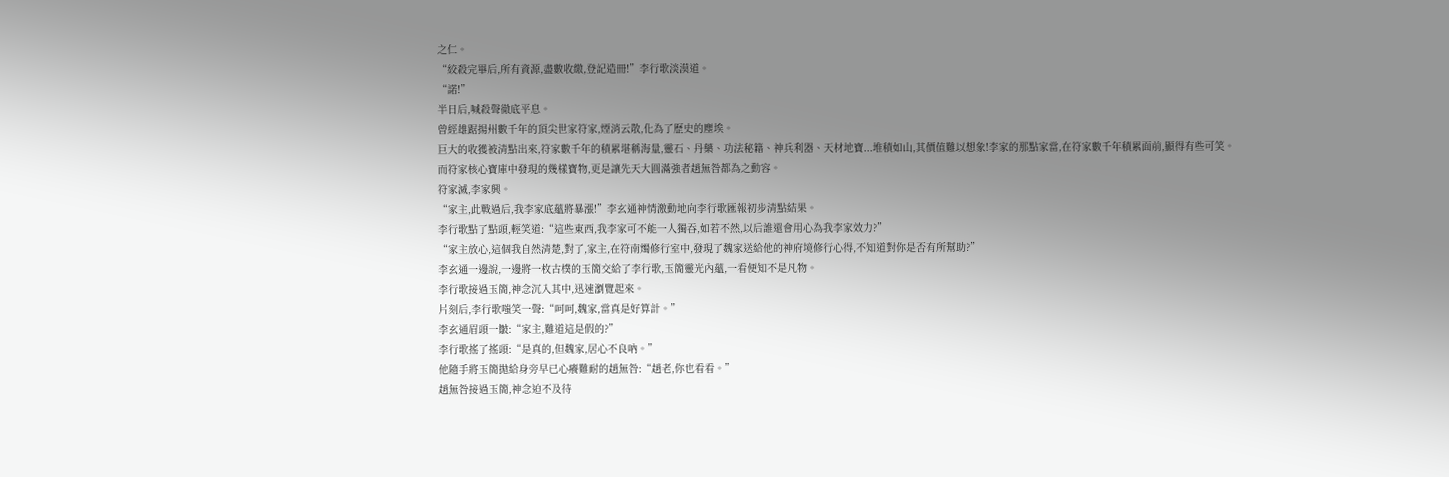之仁。
“絞殺完畢后,所有資源,盡數收繳,登記造冊!”李行歌淡漠道。
“諾!”
半日后,喊殺聲徹底平息。
曾經雄踞揚州數千年的頂尖世家符家,煙消云散,化為了歷史的塵埃。
巨大的收獲被清點出來,符家數千年的積累堪稱海量,靈石、丹藥、功法秘籍、神兵利器、天材地寶...堆積如山,其價值難以想象!李家的那點家當,在符家數千年積累面前,顯得有些可笑。
而符家核心寶庫中發現的幾樣寶物,更是讓先天大圓滿強者趙無咎都為之動容。
符家滅,李家興。
“家主,此戰過后,我李家底蘊將暴漲!”李玄通神情激動地向李行歌匯報初步清點結果。
李行歌點了點頭,輕笑道:“這些東西,我李家可不能一人獨吞,如若不然,以后誰還會用心為我李家效力?”
“家主放心,這個我自然清楚,對了,家主,在符南燭修行室中,發現了魏家送給他的神府境修行心得,不知道對你是否有所幫助?”
李玄通一邊說,一邊將一枚古樸的玉簡交給了李行歌,玉簡靈光內蘊,一看便知不是凡物。
李行歌接過玉簡,神念沉入其中,迅速瀏覽起來。
片刻后,李行歌嗤笑一聲:“呵呵,魏家,當真是好算計。”
李玄通眉頭一皺:“家主,難道這是假的?”
李行歌搖了搖頭:“是真的,但魏家,居心不良吶。”
他隨手將玉簡拋給身旁早已心癢難耐的趙無咎:“趙老,你也看看。”
趙無咎接過玉簡,神念迫不及待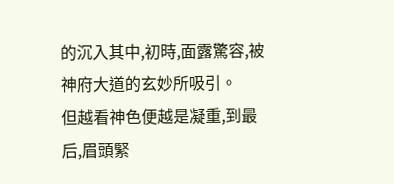的沉入其中,初時,面露驚容,被神府大道的玄妙所吸引。
但越看神色便越是凝重,到最后,眉頭緊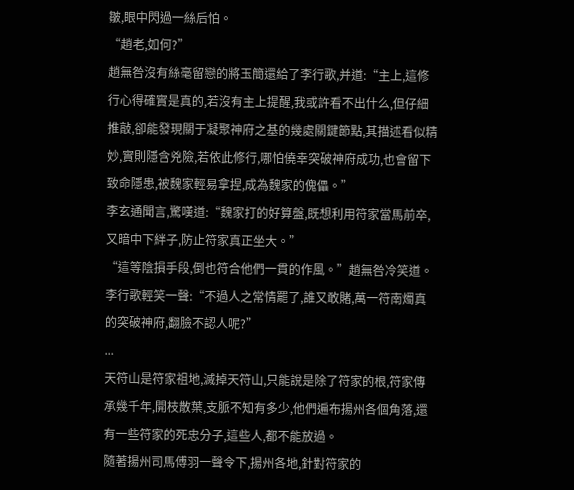皺,眼中閃過一絲后怕。
“趙老,如何?”
趙無咎沒有絲毫留戀的將玉簡還給了李行歌,并道:“主上,這修行心得確實是真的,若沒有主上提醒,我或許看不出什么,但仔細推敲,卻能發現關于凝聚神府之基的幾處關鍵節點,其描述看似精妙,實則隱含兇險,若依此修行,哪怕僥幸突破神府成功,也會留下致命隱患,被魏家輕易拿捏,成為魏家的傀儡。”
李玄通聞言,驚嘆道:“魏家打的好算盤,既想利用符家當馬前卒,又暗中下絆子,防止符家真正坐大。”
“這等陰損手段,倒也符合他們一貫的作風。”趙無咎冷笑道。
李行歌輕笑一聲:“不過人之常情罷了,誰又敢賭,萬一符南燭真的突破神府,翻臉不認人呢?”
...
天符山是符家祖地,滅掉天符山,只能說是除了符家的根,符家傳承幾千年,開枝散葉,支脈不知有多少,他們遍布揚州各個角落,還有一些符家的死忠分子,這些人,都不能放過。
隨著揚州司馬傅羽一聲令下,揚州各地,針對符家的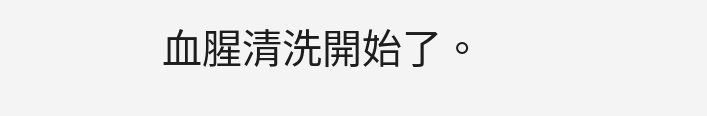血腥清洗開始了。